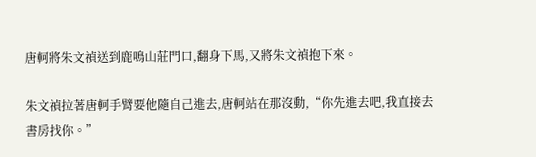唐軻將朱文禎送到鹿鳴山莊門口,翻身下馬,又將朱文禎抱下來。

朱文禎拉著唐軻手臂要他隨自己進去,唐軻站在那沒動,“你先進去吧,我直接去書房找你。”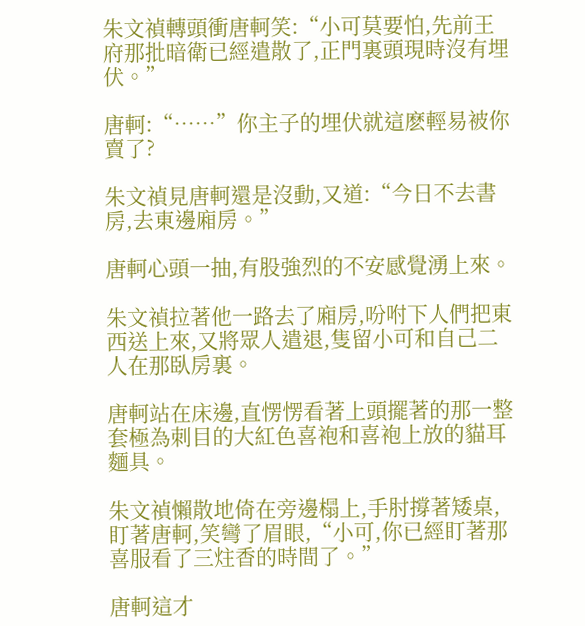朱文禎轉頭衝唐軻笑:“小可莫要怕,先前王府那批暗衛已經遣散了,正門裏頭現時沒有埋伏。”

唐軻:“……”你主子的埋伏就這麽輕易被你賣了?

朱文禎見唐軻還是沒動,又道:“今日不去書房,去東邊廂房。”

唐軻心頭一抽,有股強烈的不安感覺湧上來。

朱文禎拉著他一路去了廂房,吩咐下人們把東西送上來,又將眾人遣退,隻留小可和自己二人在那臥房裏。

唐軻站在床邊,直愣愣看著上頭擺著的那一整套極為刺目的大紅色喜袍和喜袍上放的貓耳麵具。

朱文禎懶散地倚在旁邊榻上,手肘撐著矮桌,盯著唐軻,笑彎了眉眼,“小可,你已經盯著那喜服看了三炷香的時間了。”

唐軻這才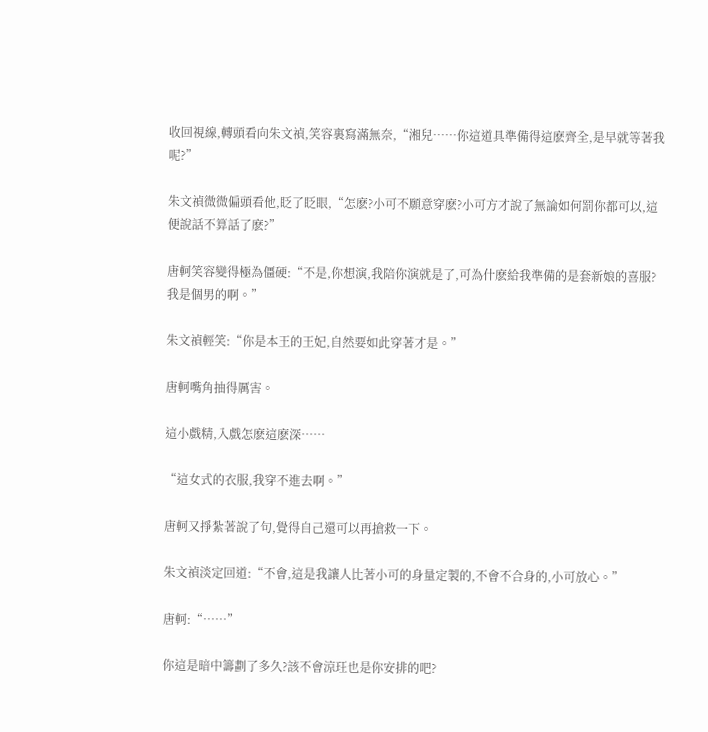收回視線,轉頭看向朱文禎,笑容裏寫滿無奈,“湘兒……你這道具準備得這麽齊全,是早就等著我呢?”

朱文禎微微偏頭看他,眨了眨眼,“怎麽?小可不願意穿麽?小可方才說了無論如何罰你都可以,這便說話不算話了麽?”

唐軻笑容變得極為僵硬:“不是,你想演,我陪你演就是了,可為什麽給我準備的是套新娘的喜服?我是個男的啊。”

朱文禎輕笑:“你是本王的王妃,自然要如此穿著才是。”

唐軻嘴角抽得厲害。

這小戲精,入戲怎麽這麽深……

“這女式的衣服,我穿不進去啊。”

唐軻又掙紮著說了句,覺得自己還可以再搶救一下。

朱文禎淡定回道:“不會,這是我讓人比著小可的身量定製的,不會不合身的,小可放心。”

唐軻:“……”

你這是暗中籌劃了多久?該不會涼玨也是你安排的吧?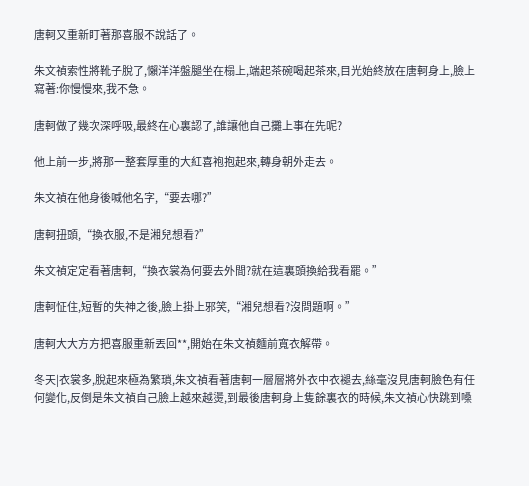唐軻又重新盯著那喜服不說話了。

朱文禎索性將靴子脫了,懶洋洋盤腿坐在榻上,端起茶碗喝起茶來,目光始終放在唐軻身上,臉上寫著:你慢慢來,我不急。

唐軻做了幾次深呼吸,最終在心裏認了,誰讓他自己攤上事在先呢?

他上前一步,將那一整套厚重的大紅喜袍抱起來,轉身朝外走去。

朱文禎在他身後喊他名字,“要去哪?”

唐軻扭頭,“換衣服,不是湘兒想看?”

朱文禎定定看著唐軻,“換衣裳為何要去外間?就在這裏頭換給我看罷。”

唐軻怔住,短暫的失神之後,臉上掛上邪笑,“湘兒想看?沒問題啊。”

唐軻大大方方把喜服重新丟回**,開始在朱文禎麵前寬衣解帶。

冬天|衣裳多,脫起來極為繁瑣,朱文禎看著唐軻一層層將外衣中衣褪去,絲毫沒見唐軻臉色有任何變化,反倒是朱文禎自己臉上越來越燙,到最後唐軻身上隻餘裏衣的時候,朱文禎心快跳到嗓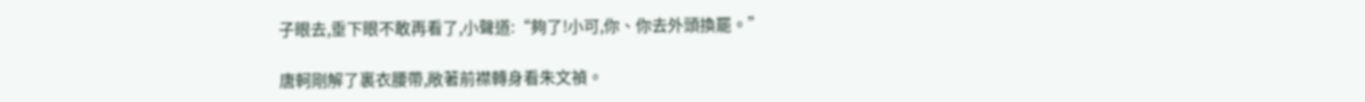子眼去,垂下眼不敢再看了,小聲道:“夠了!小可,你、你去外頭換罷。”

唐軻剛解了裏衣腰帶,敞著前襟轉身看朱文禎。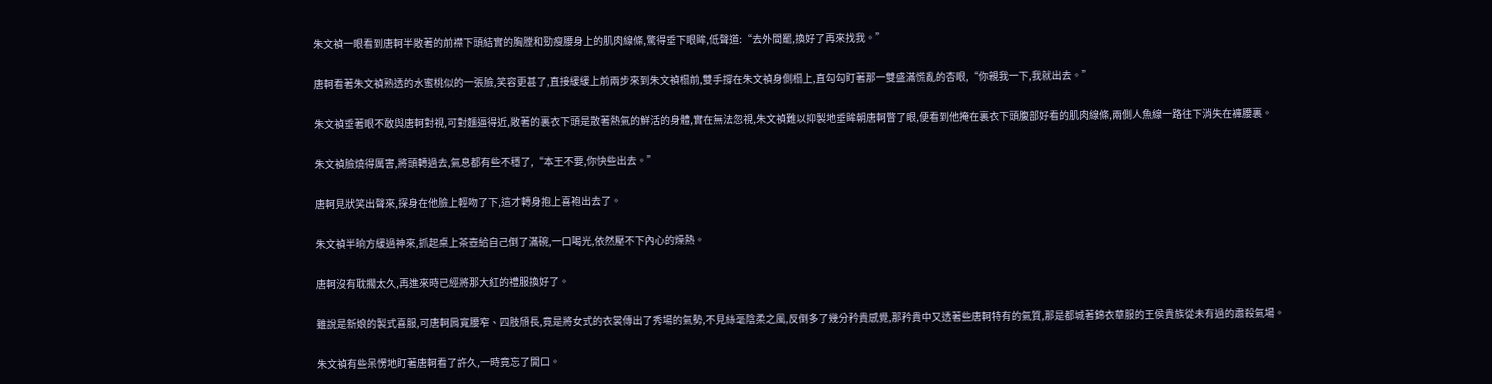朱文禎一眼看到唐軻半敞著的前襟下頭結實的胸膛和勁瘦腰身上的肌肉線條,驚得垂下眼眸,低聲道:“去外間罷,換好了再來找我。”

唐軻看著朱文禎熟透的水蜜桃似的一張臉,笑容更甚了,直接緩緩上前兩步來到朱文禎榻前,雙手撐在朱文禎身側榻上,直勾勾盯著那一雙盛滿慌亂的杏眼,“你親我一下,我就出去。”

朱文禎垂著眼不敢與唐軻對視,可對麵逼得近,敞著的裏衣下頭是散著熱氣的鮮活的身體,實在無法忽視,朱文禎難以抑製地垂眸朝唐軻瞥了眼,便看到他掩在裏衣下頭腹部好看的肌肉線條,兩側人魚線一路往下消失在褲腰裏。

朱文禎臉燒得厲害,將頭轉過去,氣息都有些不穩了,“本王不要,你快些出去。”

唐軻見狀笑出聲來,探身在他臉上輕吻了下,這才轉身抱上喜袍出去了。

朱文禎半晌方緩過神來,抓起桌上茶壺給自己倒了滿碗,一口喝光,依然壓不下內心的燥熱。

唐軻沒有耽擱太久,再進來時已經將那大紅的禮服換好了。

雖說是新娘的製式喜服,可唐軻肩寬腰窄、四肢頎長,竟是將女式的衣裳傳出了秀場的氣勢,不見絲毫陰柔之風,反倒多了幾分矜貴感覺,那矜貴中又透著些唐軻特有的氣質,那是都城著錦衣華服的王侯貴族從未有過的肅殺氣場。

朱文禎有些呆愣地盯著唐軻看了許久,一時竟忘了開口。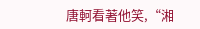唐軻看著他笑,“湘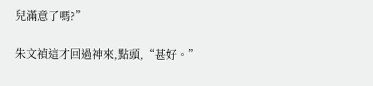兒滿意了嗎?”

朱文禎這才回過神來,點頭,“甚好。”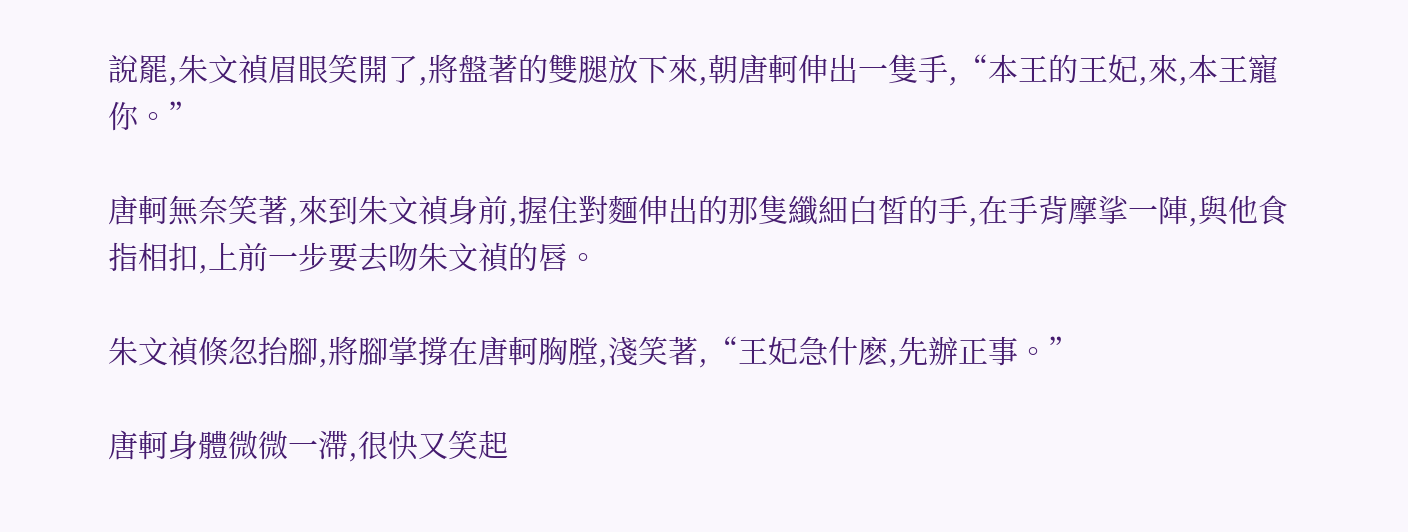說罷,朱文禎眉眼笑開了,將盤著的雙腿放下來,朝唐軻伸出一隻手,“本王的王妃,來,本王寵你。”

唐軻無奈笑著,來到朱文禎身前,握住對麵伸出的那隻纖細白皙的手,在手背摩挲一陣,與他食指相扣,上前一步要去吻朱文禎的唇。

朱文禎倏忽抬腳,將腳掌撐在唐軻胸膛,淺笑著,“王妃急什麽,先辦正事。”

唐軻身體微微一滯,很快又笑起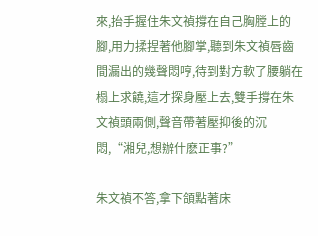來,抬手握住朱文禎撐在自己胸膛上的腳,用力揉捏著他腳掌,聽到朱文禎唇齒間漏出的幾聲悶哼,待到對方軟了腰躺在榻上求饒,這才探身壓上去,雙手撐在朱文禎頭兩側,聲音帶著壓抑後的沉悶,“湘兒,想辦什麽正事?”

朱文禎不答,拿下頜點著床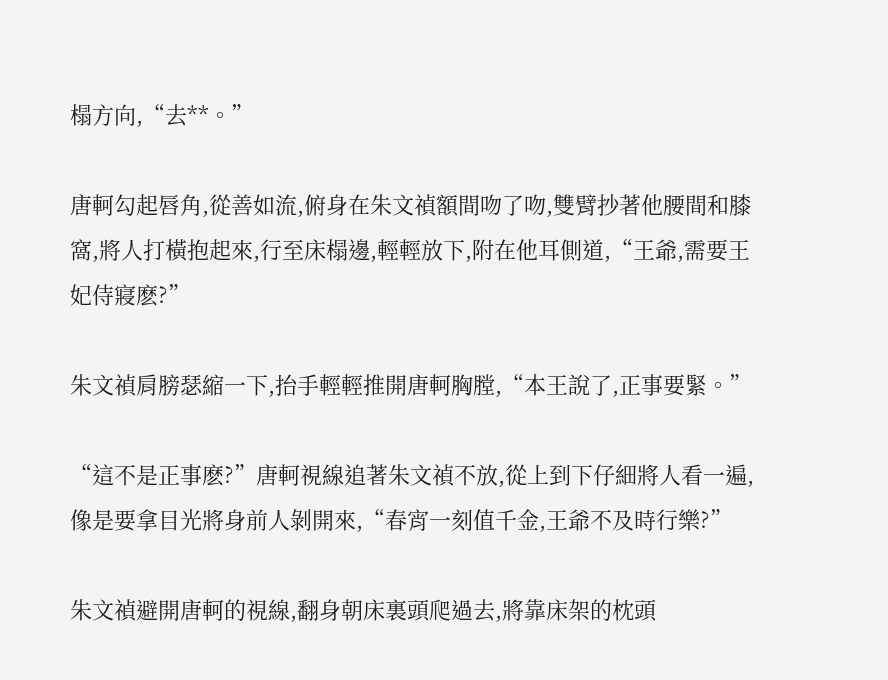榻方向,“去**。”

唐軻勾起唇角,從善如流,俯身在朱文禎額間吻了吻,雙臂抄著他腰間和膝窩,將人打橫抱起來,行至床榻邊,輕輕放下,附在他耳側道,“王爺,需要王妃侍寢麽?”

朱文禎肩膀瑟縮一下,抬手輕輕推開唐軻胸膛,“本王說了,正事要緊。”

“這不是正事麽?”唐軻視線追著朱文禎不放,從上到下仔細將人看一遍,像是要拿目光將身前人剝開來,“春宵一刻值千金,王爺不及時行樂?”

朱文禎避開唐軻的視線,翻身朝床裏頭爬過去,將靠床架的枕頭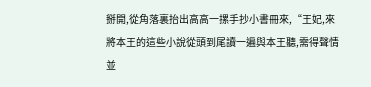掰開,從角落裏抬出高高一摞手抄小書冊來,“王妃,來將本王的這些小說從頭到尾讀一遍與本王聽,需得聲情並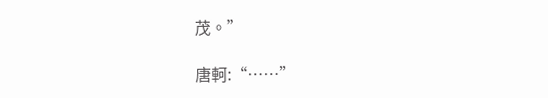茂。”

唐軻:“……”